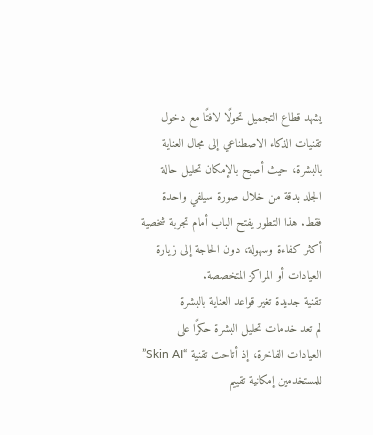يشهد قطاع التجميل تحولًا لافتًا مع دخول تقنيات الذكاء الاصطناعي إلى مجال العناية بالبشرة، حيث أصبح بالإمكان تحليل حالة الجلد بدقة من خلال صورة سيلفي واحدة فقط. هذا التطور يفتح الباب أمام تجربة شخصية أكثر كفاءة وسهولة، دون الحاجة إلى زيارة العيادات أو المراكز المتخصصة.
تقنية جديدة تغير قواعد العناية بالبشرة
لم تعد خدمات تحليل البشرة حكرًا على العيادات الفاخرة، إذ أتاحت تقنية “Skin AI” للمستخدمين إمكانية تقييم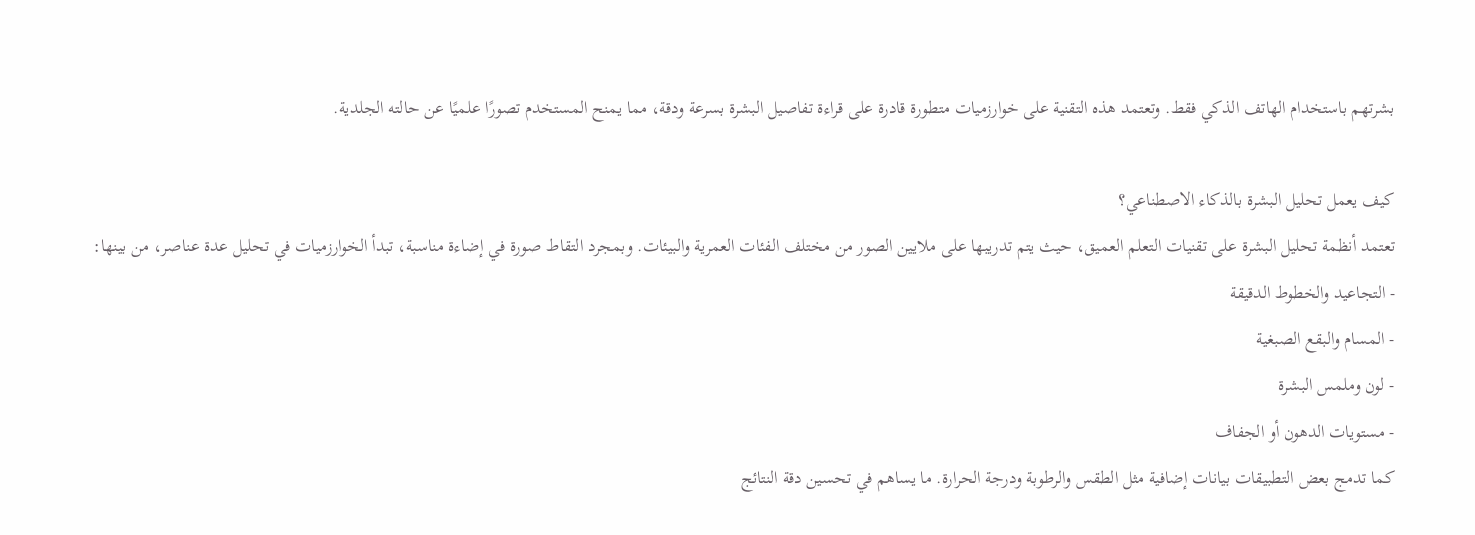بشرتهم باستخدام الهاتف الذكي فقط. وتعتمد هذه التقنية على خوارزميات متطورة قادرة على قراءة تفاصيل البشرة بسرعة ودقة، مما يمنح المستخدم تصورًا علميًا عن حالته الجلدية.

كيف يعمل تحليل البشرة بالذكاء الاصطناعي؟
تعتمد أنظمة تحليل البشرة على تقنيات التعلم العميق، حيث يتم تدريبها على ملايين الصور من مختلف الفئات العمرية والبيئات. وبمجرد التقاط صورة في إضاءة مناسبة، تبدأ الخوارزميات في تحليل عدة عناصر، من بينها:
- التجاعيد والخطوط الدقيقة
- المسام والبقع الصبغية
- لون وملمس البشرة
- مستويات الدهون أو الجفاف
كما تدمج بعض التطبيقات بيانات إضافية مثل الطقس والرطوبة ودرجة الحرارة. ما يساهم في تحسين دقة النتائج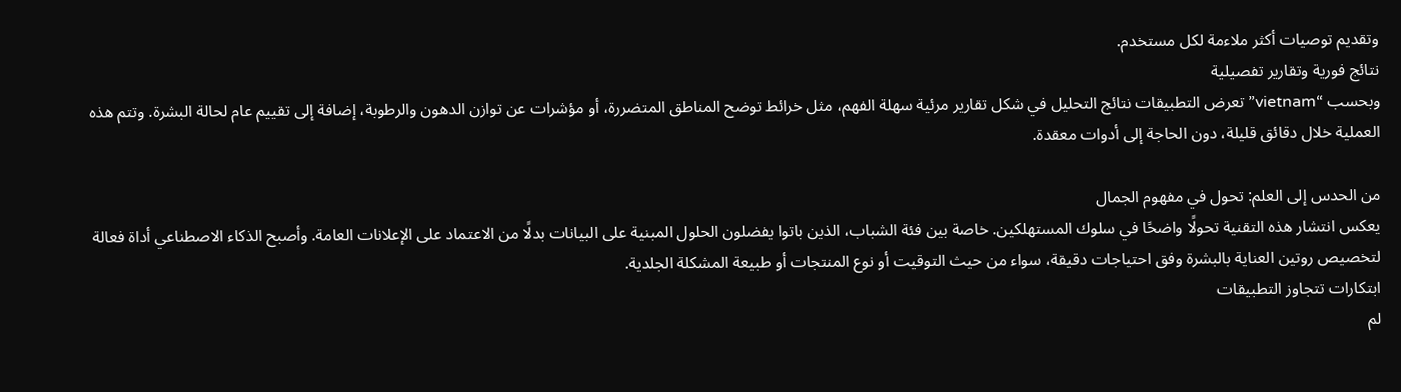وتقديم توصيات أكثر ملاءمة لكل مستخدم.
نتائج فورية وتقارير تفصيلية
وبحسب “vietnam” تعرض التطبيقات نتائج التحليل في شكل تقارير مرئية سهلة الفهم، مثل خرائط توضح المناطق المتضررة، أو مؤشرات عن توازن الدهون والرطوبة، إضافة إلى تقييم عام لحالة البشرة. وتتم هذه العملية خلال دقائق قليلة، دون الحاجة إلى أدوات معقدة.

من الحدس إلى العلم: تحول في مفهوم الجمال
يعكس انتشار هذه التقنية تحولًا واضحًا في سلوك المستهلكين. خاصة بين فئة الشباب، الذين باتوا يفضلون الحلول المبنية على البيانات بدلًا من الاعتماد على الإعلانات العامة. وأصبح الذكاء الاصطناعي أداة فعالة لتخصيص روتين العناية بالبشرة وفق احتياجات دقيقة، سواء من حيث التوقيت أو نوع المنتجات أو طبيعة المشكلة الجلدية.
ابتكارات تتجاوز التطبيقات
لم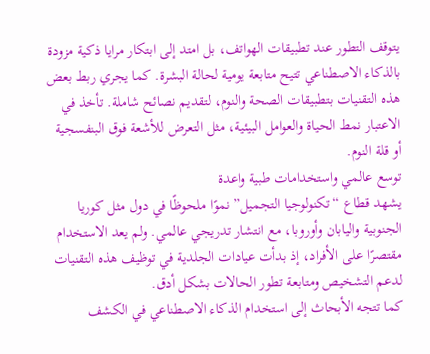يتوقف التطور عند تطبيقات الهواتف، بل امتد إلى ابتكار مرايا ذكية مزودة بالذكاء الاصطناعي تتيح متابعة يومية لحالة البشرة. كما يجري ربط بعض هذه التقنيات بتطبيقات الصحة والنوم، لتقديم نصائح شاملة. تأخذ في الاعتبار نمط الحياة والعوامل البيئية، مثل التعرض للأشعة فوق البنفسجية أو قلة النوم.
توسع عالمي واستخدامات طبية واعدة
يشهد قطاع “تكنولوجيا التجميل” نموًا ملحوظًا في دول مثل كوريا الجنوبية واليابان وأوروبا، مع انتشار تدريجي عالمي. ولم يعد الاستخدام مقتصرًا على الأفراد، إذ بدأت عيادات الجلدية في توظيف هذه التقنيات لدعم التشخيص ومتابعة تطور الحالات بشكل أدق.
كما تتجه الأبحاث إلى استخدام الذكاء الاصطناعي في الكشف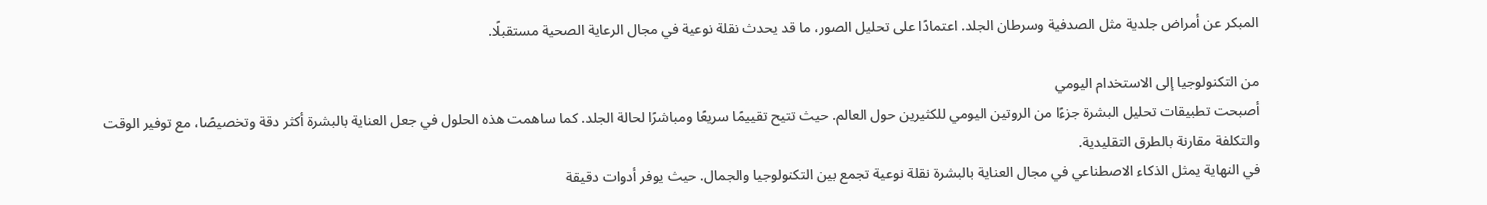المبكر عن أمراض جلدية مثل الصدفية وسرطان الجلد. اعتمادًا على تحليل الصور، ما قد يحدث نقلة نوعية في مجال الرعاية الصحية مستقبلًا.

من التكنولوجيا إلى الاستخدام اليومي
أصبحت تطبيقات تحليل البشرة جزءًا من الروتين اليومي للكثيرين حول العالم. حيث تتيح تقييمًا سريعًا ومباشرًا لحالة الجلد. كما ساهمت هذه الحلول في جعل العناية بالبشرة أكثر دقة وتخصيصًا، مع توفير الوقت والتكلفة مقارنة بالطرق التقليدية.
في النهاية يمثل الذكاء الاصطناعي في مجال العناية بالبشرة نقلة نوعية تجمع بين التكنولوجيا والجمال. حيث يوفر أدوات دقيقة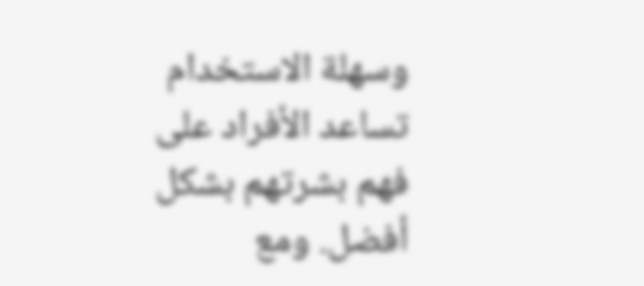وسهلة الاستخدام تساعد الأفراد على فهم بشرتهم بشكل أفضل. ومع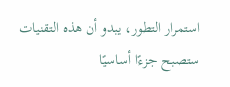استمرار التطور، يبدو أن هذه التقنيات ستصبح جزءًا أساسيًا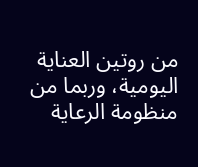من روتين العناية اليومية، وربما من منظومة الرعاية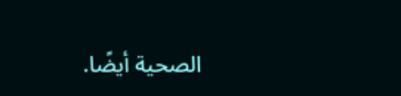الصحية أيضًا.